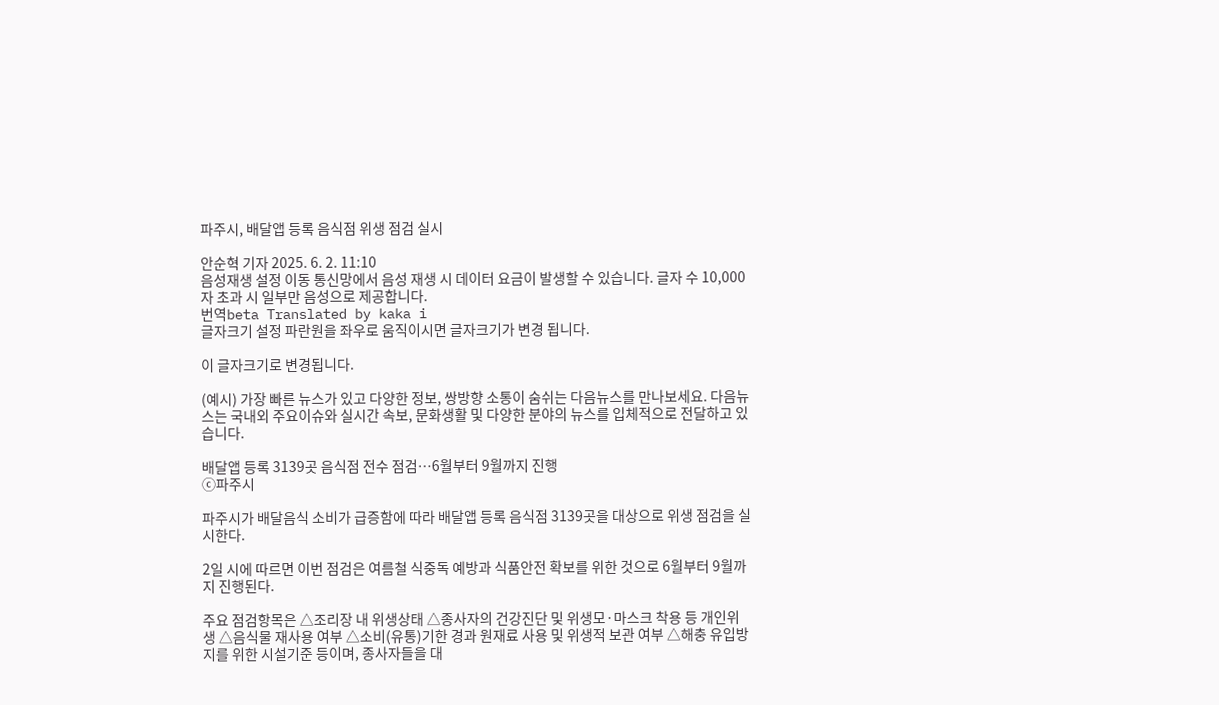파주시, 배달앱 등록 음식점 위생 점검 실시

안순혁 기자 2025. 6. 2. 11:10
음성재생 설정 이동 통신망에서 음성 재생 시 데이터 요금이 발생할 수 있습니다. 글자 수 10,000자 초과 시 일부만 음성으로 제공합니다.
번역beta Translated by kaka i
글자크기 설정 파란원을 좌우로 움직이시면 글자크기가 변경 됩니다.

이 글자크기로 변경됩니다.

(예시) 가장 빠른 뉴스가 있고 다양한 정보, 쌍방향 소통이 숨쉬는 다음뉴스를 만나보세요. 다음뉴스는 국내외 주요이슈와 실시간 속보, 문화생활 및 다양한 분야의 뉴스를 입체적으로 전달하고 있습니다.

배달앱 등록 3139곳 음식점 전수 점검…6월부터 9월까지 진행
ⓒ파주시

파주시가 배달음식 소비가 급증함에 따라 배달앱 등록 음식점 3139곳을 대상으로 위생 점검을 실시한다.

2일 시에 따르면 이번 점검은 여름철 식중독 예방과 식품안전 확보를 위한 것으로 6월부터 9월까지 진행된다.

주요 점검항목은 △조리장 내 위생상태 △종사자의 건강진단 및 위생모·마스크 착용 등 개인위생 △음식물 재사용 여부 △소비(유통)기한 경과 원재료 사용 및 위생적 보관 여부 △해충 유입방지를 위한 시설기준 등이며, 종사자들을 대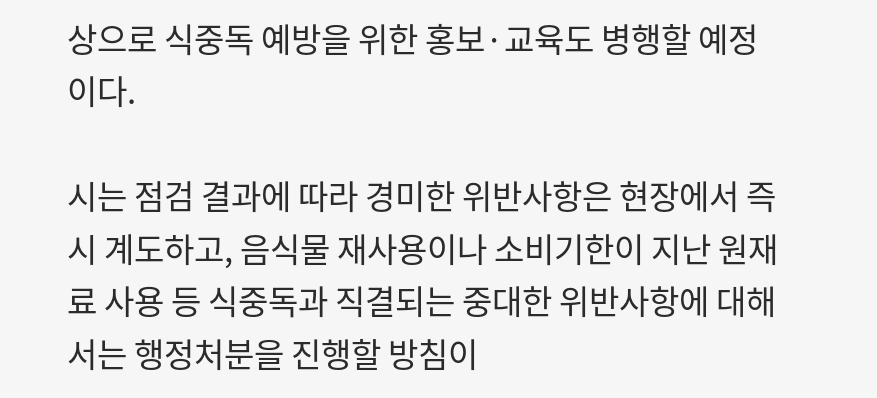상으로 식중독 예방을 위한 홍보·교육도 병행할 예정이다.

시는 점검 결과에 따라 경미한 위반사항은 현장에서 즉시 계도하고, 음식물 재사용이나 소비기한이 지난 원재료 사용 등 식중독과 직결되는 중대한 위반사항에 대해서는 행정처분을 진행할 방침이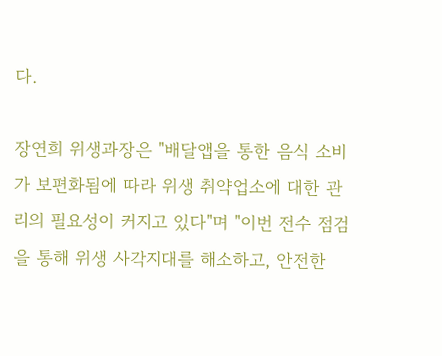다.

장연희 위생과장은 "배달앱을 통한 음식 소비가 보편화됨에 따라 위생 취약업소에 대한 관리의 필요성이 커지고 있다"며 "이번 전수 점검을 통해 위생 사각지대를 해소하고, 안전한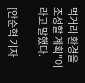먹거리 환경을 조성할 계획"이라고 말했다.

[안순혁 기자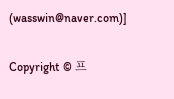(wasswin@naver.com)]

Copyright © 프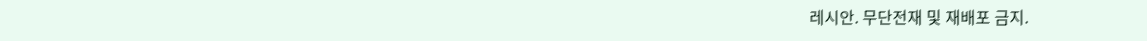레시안. 무단전재 및 재배포 금지.